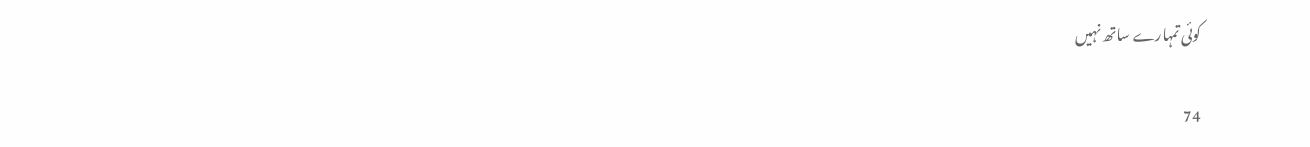کوئی تمہارے ساتھ نہیں

74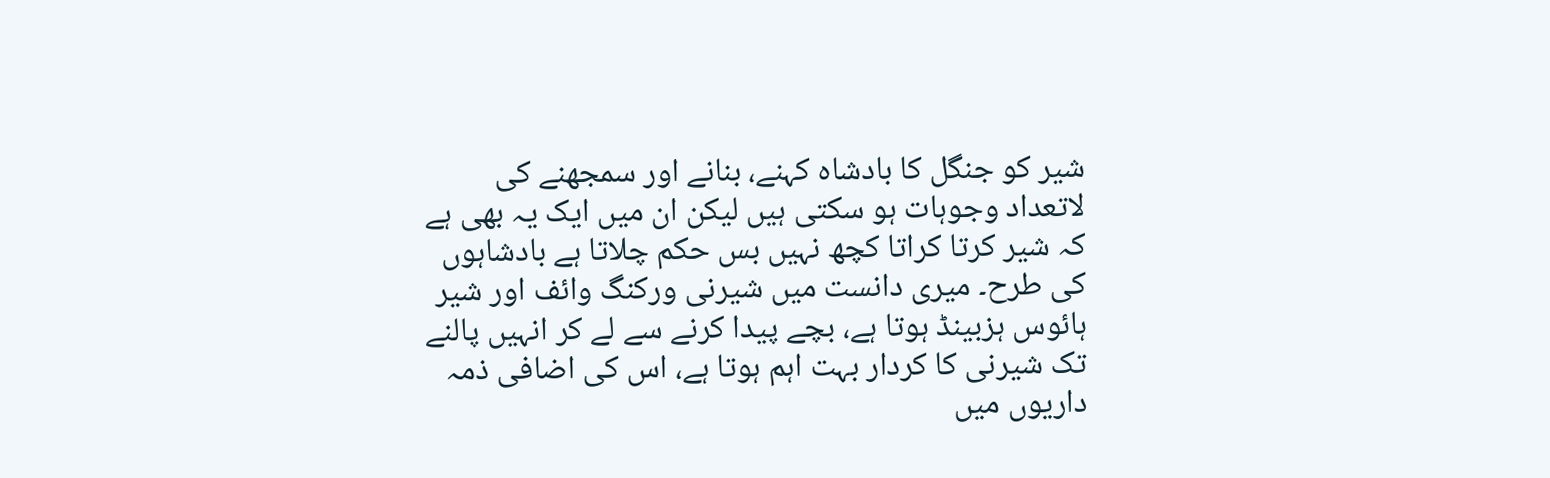شیر کو جنگل کا بادشاہ کہنے، بنانے اور سمجھنے کی لاتعداد وجوہات ہو سکتی ہیں لیکن ان میں ایک یہ بھی ہے کہ شیر کرتا کراتا کچھ نہیں بس حکم چلاتا ہے بادشاہوں کی طرح۔ میری دانست میں شیرنی ورکنگ وائف اور شیر ہائوس ہزبینڈ ہوتا ہے، بچے پیدا کرنے سے لے کر انہیں پالنے تک شیرنی کا کردار بہت اہم ہوتا ہے، اس کی اضافی ذمہ داریوں میں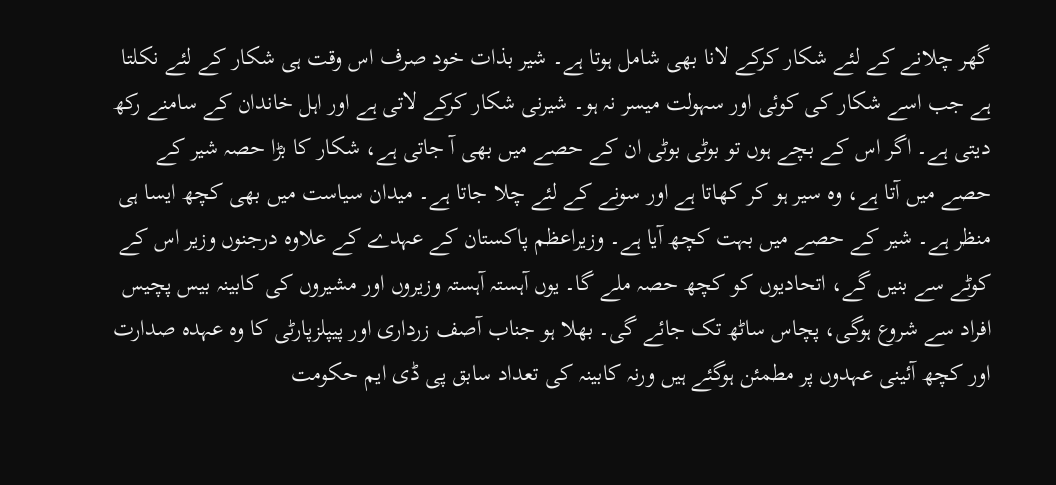گھر چلانے کے لئے شکار کرکے لانا بھی شامل ہوتا ہے۔ شیر بذات خود صرف اس وقت ہی شکار کے لئے نکلتا ہے جب اسے شکار کی کوئی اور سہولت میسر نہ ہو۔ شیرنی شکار کرکے لاتی ہے اور اہل خاندان کے سامنے رکھ دیتی ہے۔ اگر اس کے بچے ہوں تو بوٹی بوٹی ان کے حصے میں بھی آ جاتی ہے، شکار کا بڑا حصہ شیر کے حصے میں آتا ہے، وہ سیر ہو کر کھاتا ہے اور سونے کے لئے چلا جاتا ہے۔ میدان سیاست میں بھی کچھ ایسا ہی منظر ہے۔ شیر کے حصے میں بہت کچھ آیا ہے۔ وزیراعظم پاکستان کے عہدے کے علاوہ درجنوں وزیر اس کے کوٹے سے بنیں گے، اتحادیوں کو کچھ حصہ ملے گا۔ یوں آہستہ آہستہ وزیروں اور مشیروں کی کابینہ بیس پچیس افراد سے شروع ہوگی، پچاس ساٹھ تک جائے گی۔ بھلا ہو جناب آصف زرداری اور پیپلزپارٹی کا وہ عہدہ صدارت اور کچھ آئینی عہدوں پر مطمئن ہوگئے ہیں ورنہ کابینہ کی تعداد سابق پی ڈی ایم حکومت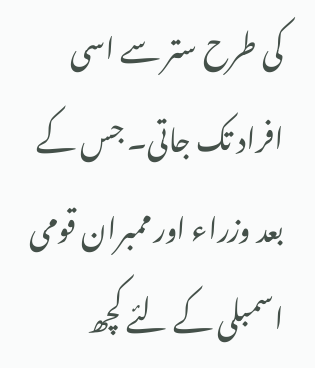کی طرح ستر سے اسی افراد تک جاتی۔ جس کے بعد وزراء اور ممبران قومی اسمبلی کے لئے کچھ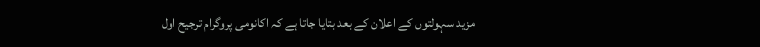مزید سہولتوں کے اعلان کے بعد بتایا جاتا ہے کہ اکانومی پروگرام ترجیح اول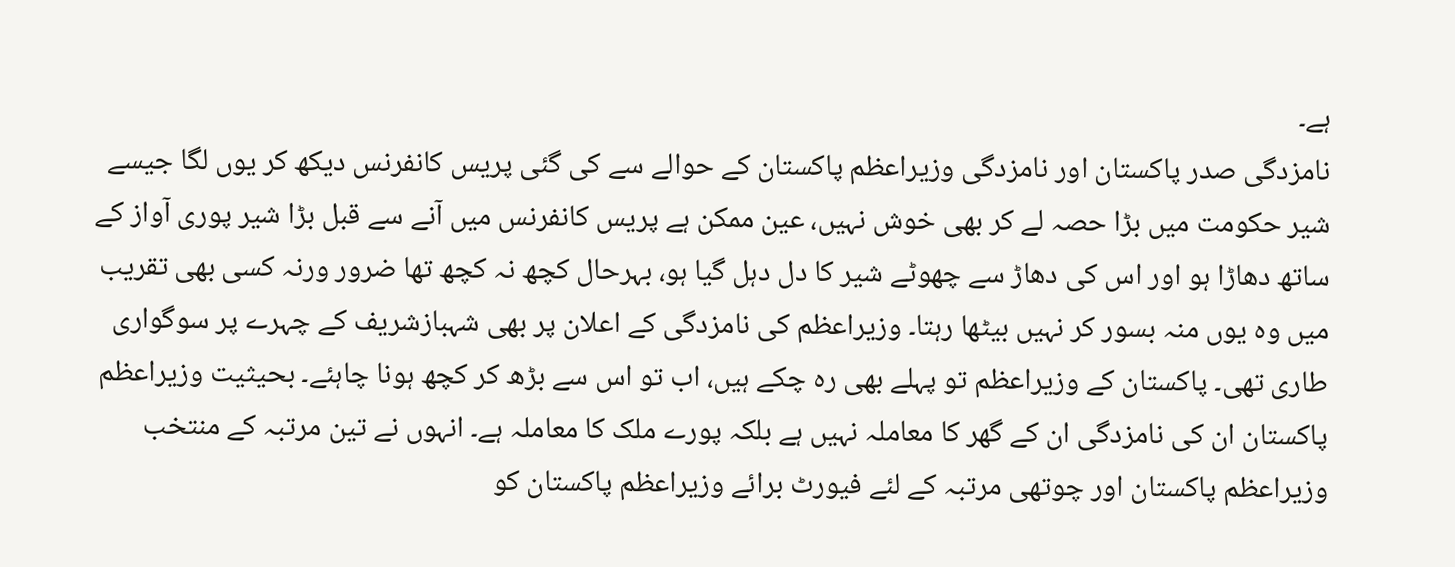ہے۔
نامزدگی صدر پاکستان اور نامزدگی وزیراعظم پاکستان کے حوالے سے کی گئی پریس کانفرنس دیکھ کر یوں لگا جیسے شیر حکومت میں بڑا حصہ لے کر بھی خوش نہیں، عین ممکن ہے پریس کانفرنس میں آنے سے قبل بڑا شیر پوری آواز کے ساتھ دھاڑا ہو اور اس کی دھاڑ سے چھوٹے شیر کا دل دہل گیا ہو، بہرحال کچھ نہ کچھ تھا ضرور ورنہ کسی بھی تقریب میں وہ یوں منہ بسور کر نہیں بیٹھا رہتا۔ وزیراعظم کی نامزدگی کے اعلان پر بھی شہبازشریف کے چہرے پر سوگواری طاری تھی۔ پاکستان کے وزیراعظم تو پہلے بھی رہ چکے ہیں، اب تو اس سے بڑھ کر کچھ ہونا چاہئے۔ بحیثیت وزیراعظم پاکستان ان کی نامزدگی ان کے گھر کا معاملہ نہیں ہے بلکہ پورے ملک کا معاملہ ہے۔ انہوں نے تین مرتبہ کے منتخب وزیراعظم پاکستان اور چوتھی مرتبہ کے لئے فیورٹ برائے وزیراعظم پاکستان کو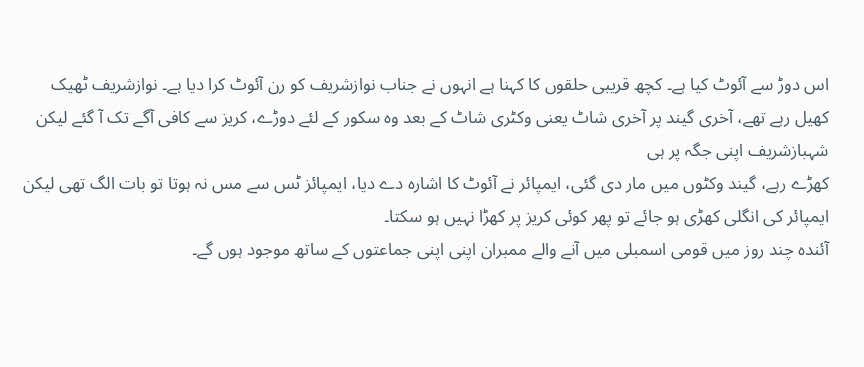اس دوڑ سے آئوٹ کیا ہے۔ کچھ قریبی حلقوں کا کہنا ہے انہوں نے جناب نوازشریف کو رن آئوٹ کرا دیا ہے۔ نوازشریف ٹھیک کھیل رہے تھے، آخری گیند پر آخری شاٹ یعنی وکٹری شاٹ کے بعد وہ سکور کے لئے دوڑے، کریز سے کافی آگے تک آ گئے لیکن شہبازشریف اپنی جگہ پر ہی
کھڑے رہے، گیند وکٹوں میں مار دی گئی، ایمپائر نے آئوٹ کا اشارہ دے دیا، ایمپائز ٹس سے مس نہ ہوتا تو بات الگ تھی لیکن ایمپائر کی انگلی کھڑی ہو جائے تو پھر کوئی کریز پر کھڑا نہیں ہو سکتا۔
آئندہ چند روز میں قومی اسمبلی میں آنے والے ممبران اپنی اپنی جماعتوں کے ساتھ موجود ہوں گے۔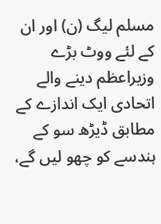مسلم لیگ (ن) اور ان کے لئے ووٹ بڑے وزیراعظم دینے والے اتحادی ایک اندازے کے مطابق ڈیڑھ سو کے ہندسے کو چھو لیں گے،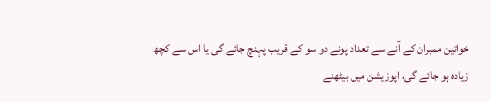خواتین ممبران کے آنے سے تعداد پونے دو سو کے قریب پہنچ جائے گی یا اس سے کچھ زیادہ ہو جائے گی، اپوزیشن میں بیٹھنے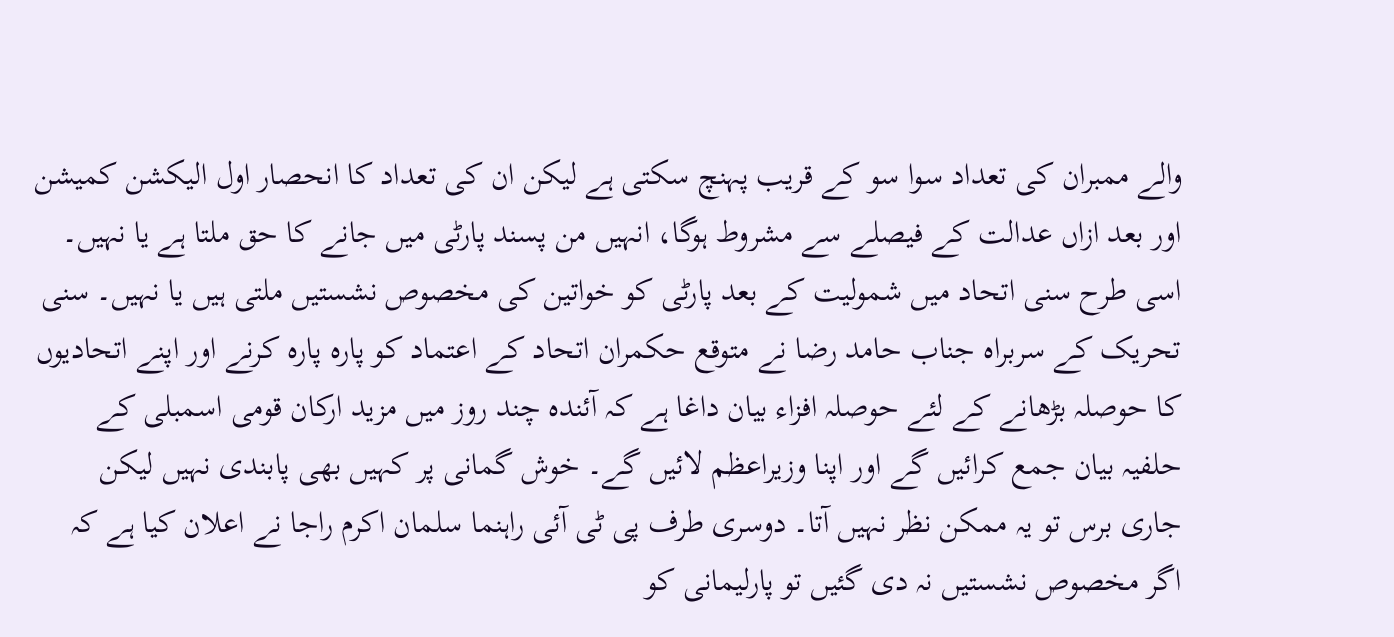والے ممبران کی تعداد سوا سو کے قریب پہنچ سکتی ہے لیکن ان کی تعداد کا انحصار اول الیکشن کمیشن اور بعد ازاں عدالت کے فیصلے سے مشروط ہوگا، انہیں من پسند پارٹی میں جانے کا حق ملتا ہے یا نہیں۔ اسی طرح سنی اتحاد میں شمولیت کے بعد پارٹی کو خواتین کی مخصوص نشستیں ملتی ہیں یا نہیں۔ سنی تحریک کے سربراہ جناب حامد رضا نے متوقع حکمران اتحاد کے اعتماد کو پارہ پارہ کرنے اور اپنے اتحادیوں کا حوصلہ بڑھانے کے لئے حوصلہ افزاء بیان داغا ہے کہ آئندہ چند روز میں مزید ارکان قومی اسمبلی کے حلفیہ بیان جمع کرائیں گے اور اپنا وزیراعظم لائیں گے۔ خوش گمانی پر کہیں بھی پابندی نہیں لیکن جاری برس تو یہ ممکن نظر نہیں آتا۔ دوسری طرف پی ٹی آئی راہنما سلمان اکرم راجا نے اعلان کیا ہے کہ اگر مخصوص نشستیں نہ دی گئیں تو پارلیمانی کو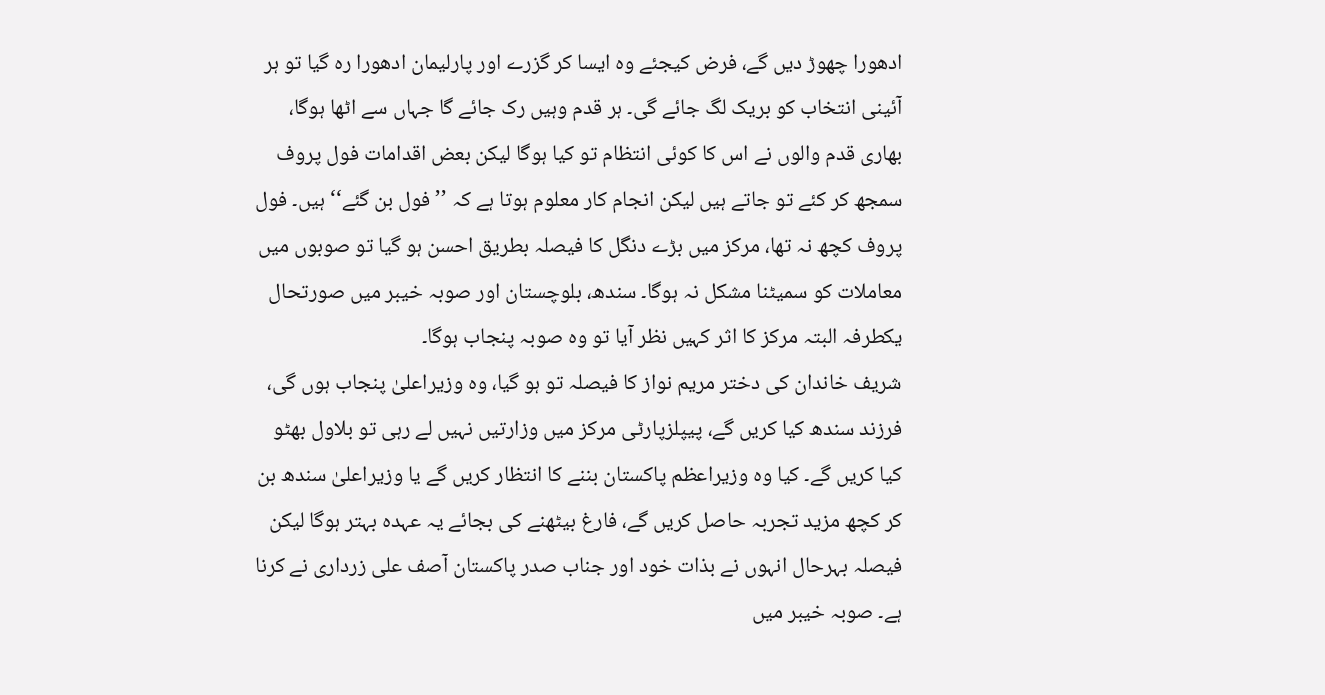ادھورا چھوڑ دیں گے، فرض کیجئے وہ ایسا کر گزرے اور پارلیمان ادھورا رہ گیا تو ہر آئینی انتخاب کو بریک لگ جائے گی۔ ہر قدم وہیں رک جائے گا جہاں سے اٹھا ہوگا، بھاری قدم والوں نے اس کا کوئی انتظام تو کیا ہوگا لیکن بعض اقدامات فول پروف سمجھ کر کئے تو جاتے ہیں لیکن انجام کار معلوم ہوتا ہے کہ ’’فول بن گئے‘‘ ہیں۔ فول پروف کچھ نہ تھا، مرکز میں بڑے دنگل کا فیصلہ بطریق احسن ہو گیا تو صوبوں میں معاملات کو سمیٹنا مشکل نہ ہوگا۔ سندھ، بلوچستان اور صوبہ خیبر میں صورتحال یکطرفہ البتہ مرکز کا اثر کہیں نظر آیا تو وہ صوبہ پنجاب ہوگا۔
شریف خاندان کی دختر مریم نواز کا فیصلہ تو ہو گیا، وہ وزیراعلیٰ پنجاب ہوں گی، فرزند سندھ کیا کریں گے، پیپلزپارٹی مرکز میں وزارتیں نہیں لے رہی تو بلاول بھٹو کیا کریں گے۔ کیا وہ وزیراعظم پاکستان بننے کا انتظار کریں گے یا وزیراعلیٰ سندھ بن کر کچھ مزید تجربہ حاصل کریں گے، فارغ بیٹھنے کی بجائے یہ عہدہ بہتر ہوگا لیکن فیصلہ بہرحال انہوں نے بذات خود اور جناب صدر پاکستان آصف علی زرداری نے کرنا ہے۔ صوبہ خیبر میں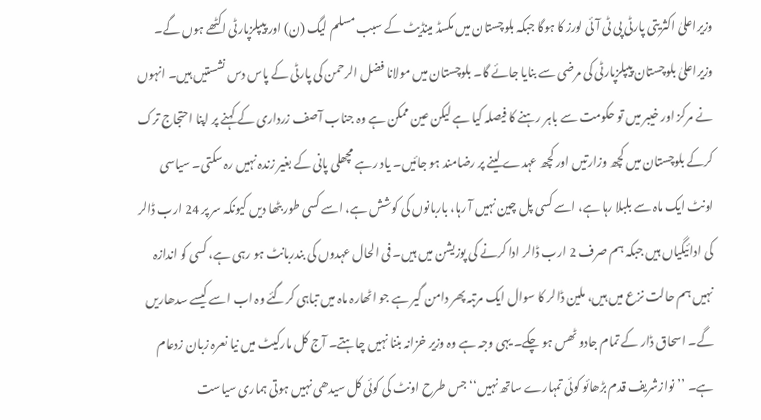وزیراعلیٰ اکثریتی پارٹی پی ٹی آئی لورز کا ہوگا جبکہ بلوچستان میں مکسڈ مینڈیٹ کے سبب مسلم لیگ (ن) اور پیپلزپارٹی اکٹھے ہوں گے۔ وزیراعلیٰ بلوچستان پیپلزپارٹی کی مرضی سے بنایا جائے گا۔ بلوچستان میں مولانا فضل الرحمن کی پارٹی کے پاس دس نشستیں ہیں۔ انہوں نے مرکز اور خیبر میں تو حکومت سے باہر رہنے کا فیصلہ کیا ہے لیکن عین ممکن ہے وہ جناب آصف زرداری کے کہنے پر اپنا احتجاج ترک کرکے بلوچستان میں کچھ وزارتیں اور کچھ عہدے لینے پر رضامند ہو جائیں۔ یاد رہے مچھلی پانی کے بغیر زندہ نہیں رہ سکتی۔ سیاسی اونٹ ایک ماہ سے بلبلا رہا ہے، اسے کسی پل چین نہیں آ رہا، باربانوں کی کوشش ہے، اسے کسی طور بٹھا دیں کیونکہ سر پر 24 ارب ڈالر کی ادائیگیاں ہیں جبکہ ہم صرف 2 ارب ڈالر ادا کرنے کی پوزیشن میں ہیں۔ فی الحال عہدوں کی بندربانٹ ہو رہی ہے، کسی کو اندازہ نہیں ہم حالت نزع میں ہیں، ملین ڈالر کا سوال ایک مرتبہ پھر دامن گیر ہے جو اٹھارہ ماہ میں تباہی کرگئے وہ اب اسے کیسے سدھاریں گے۔ اسحاق ڈار کے تمام جادو ٹھس ہو چکے۔ یہی وجہ ہے وہ وزیر خزانہ بننا نہیں چاہتے۔ آج کل مارکیٹ میں نیا نعرہ زبان زدعام ہے۔ ’’نوازشریف قدم بڑھائو کوئی تمہارے ساتھ نہیں‘‘ جس طرح اونٹ کی کوئی کل سیدھی نہیں ہوتی ہماری سیاست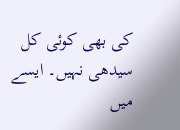کی بھی کوئی کل سیدھی نہیں۔ ایسے میں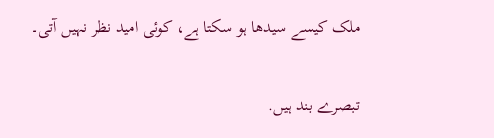ملک کیسے سیدھا ہو سکتا ہے، کوئی امید نظر نہیں آتی۔

تبصرے بند ہیں.